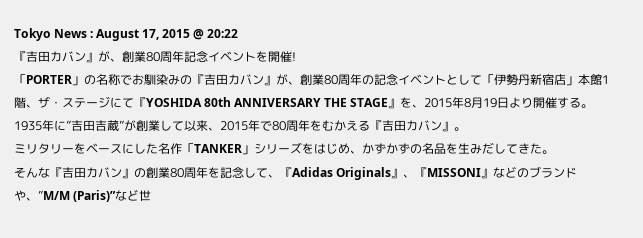Tokyo News : August 17, 2015 @ 20:22
『吉田カバン』が、創業80周年記念イベントを開催!
「PORTER」の名称でお馴染みの『吉田カバン』が、創業80周年の記念イベントとして「伊勢丹新宿店」本館1階、ザ・ステージにて『YOSHIDA 80th ANNIVERSARY THE STAGE』を、2015年8月19日より開催する。
1935年に”吉田吉蔵”が創業して以来、2015年で80周年をむかえる『吉田カバン』。
ミリタリーをベースにした名作「TANKER」シリーズをはじめ、かずかずの名品を生みだしてきた。
そんな『吉田カバン』の創業80周年を記念して、『Adidas Originals』、『MISSONI』などのブランドや、”M/M (Paris)”など世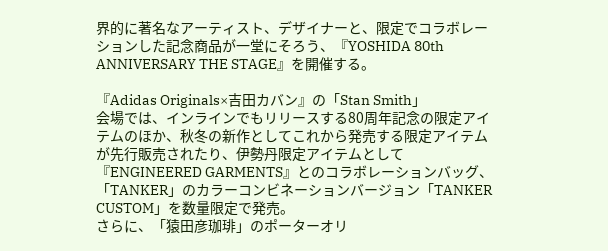界的に著名なアーティスト、デザイナーと、限定でコラボレーションした記念商品が一堂にそろう、『YOSHIDA 80th ANNIVERSARY THE STAGE』を開催する。

『Adidas Originals×吉田カバン』の「Stan Smith」
会場では、インラインでもリリースする80周年記念の限定アイテムのほか、秋冬の新作としてこれから発売する限定アイテムが先行販売されたり、伊勢丹限定アイテムとして『ENGINEERED GARMENTS』とのコラボレーションバッグ、「TANKER」のカラーコンビネーションバージョン「TANKER CUSTOM」を数量限定で発売。
さらに、「猿田彦珈琲」のポーターオリ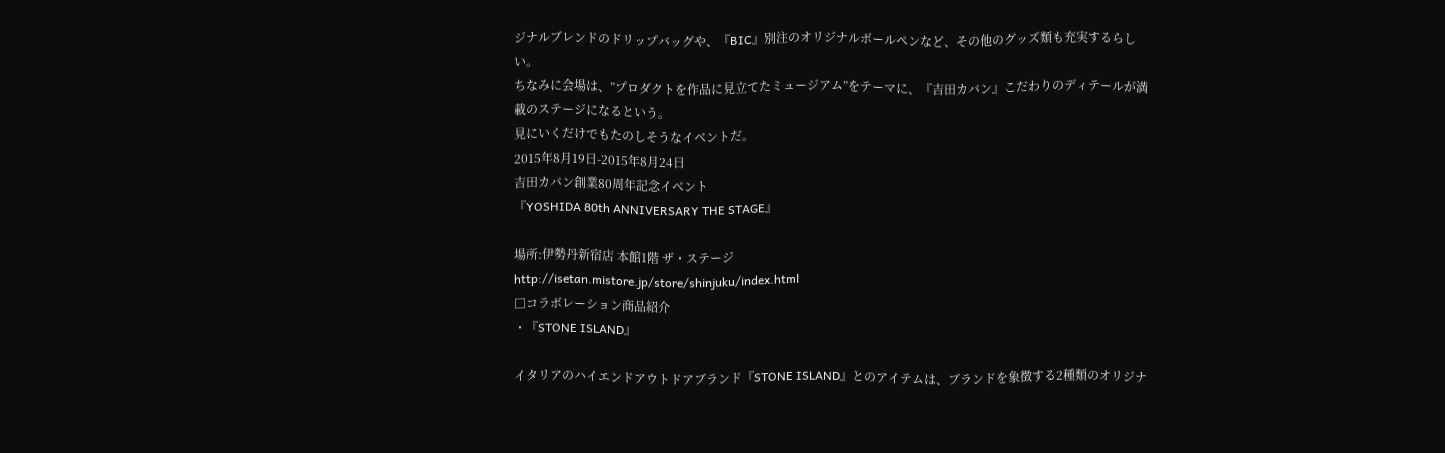ジナルブレンドのドリップバッグや、『BIC』別注のオリジナルボールペンなど、その他のグッズ類も充実するらしい。
ちなみに会場は、”プロダクトを作品に見立てたミュージアム”をテーマに、『吉田カバン』こだわりのディテールが満載のステージになるという。
見にいくだけでもたのしそうなイベントだ。
2015年8月19日-2015年8月24日
吉田カバン創業80周年記念イベント
『YOSHIDA 80th ANNIVERSARY THE STAGE』

場所:伊勢丹新宿店 本館1階 ザ・ステージ
http://isetan.mistore.jp/store/shinjuku/index.html
□コラボレーション商品紹介
・『STONE ISLAND』

イタリアのハイエンドアウトドアブランド『STONE ISLAND』とのアイテムは、ブランドを象徴する2種類のオリジナ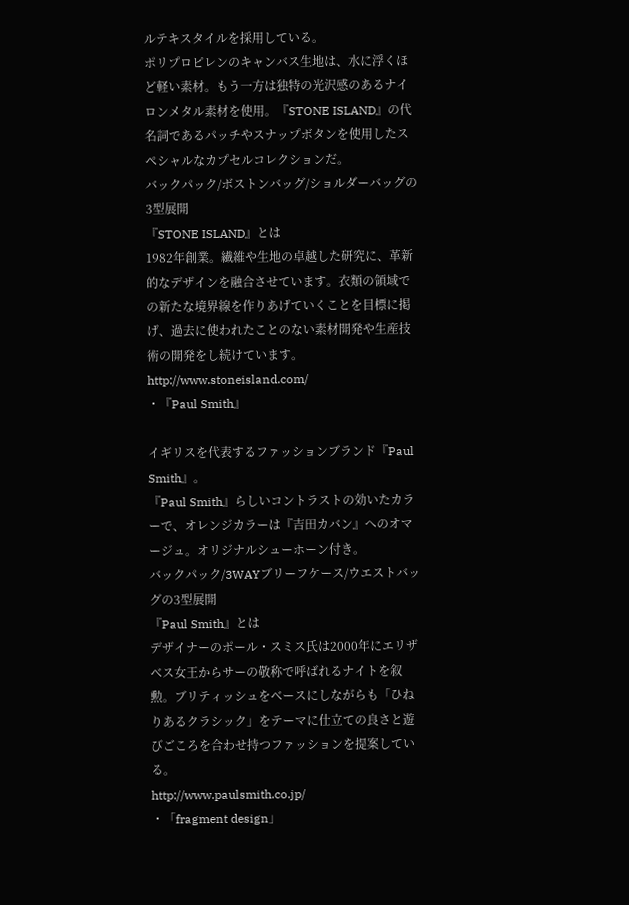ルテキスタイルを採用している。
ポリプロピレンのキャンバス生地は、水に浮くほど軽い素材。もう一方は独特の光沢感のあるナイロンメタル素材を使用。『STONE ISLAND』の代名詞であるパッチやスナップボタンを使用したスペシャルなカプセルコレクションだ。
バックパック/ボストンバッグ/ショルダーバッグの3型展開
『STONE ISLAND』とは
1982年創業。繊維や生地の卓越した研究に、革新的なデザインを融合させています。衣類の領域での新たな境界線を作りあげていくことを目標に掲げ、過去に使われたことのない素材開発や生産技術の開発をし続けています。
http://www.stoneisland.com/
・『Paul Smith』

イギリスを代表するファッションブランド『Paul Smith』。
『Paul Smith』らしいコントラストの効いたカラーで、オレンジカラーは『吉田カバン』へのオマージュ。オリジナルシューホーン付き。
バックパック/3WAYブリーフケース/ウエストバッグの3型展開
『Paul Smith』とは
デザイナーのポール・スミス氏は2000年にエリザベス女王からサーの敬称で呼ばれるナイトを叙勲。ブリティッシュをベースにしながらも「ひねりあるクラシック」をテーマに仕立ての良さと遊びごころを合わせ持つファッションを提案している。
http://www.paulsmith.co.jp/
・「fragment design」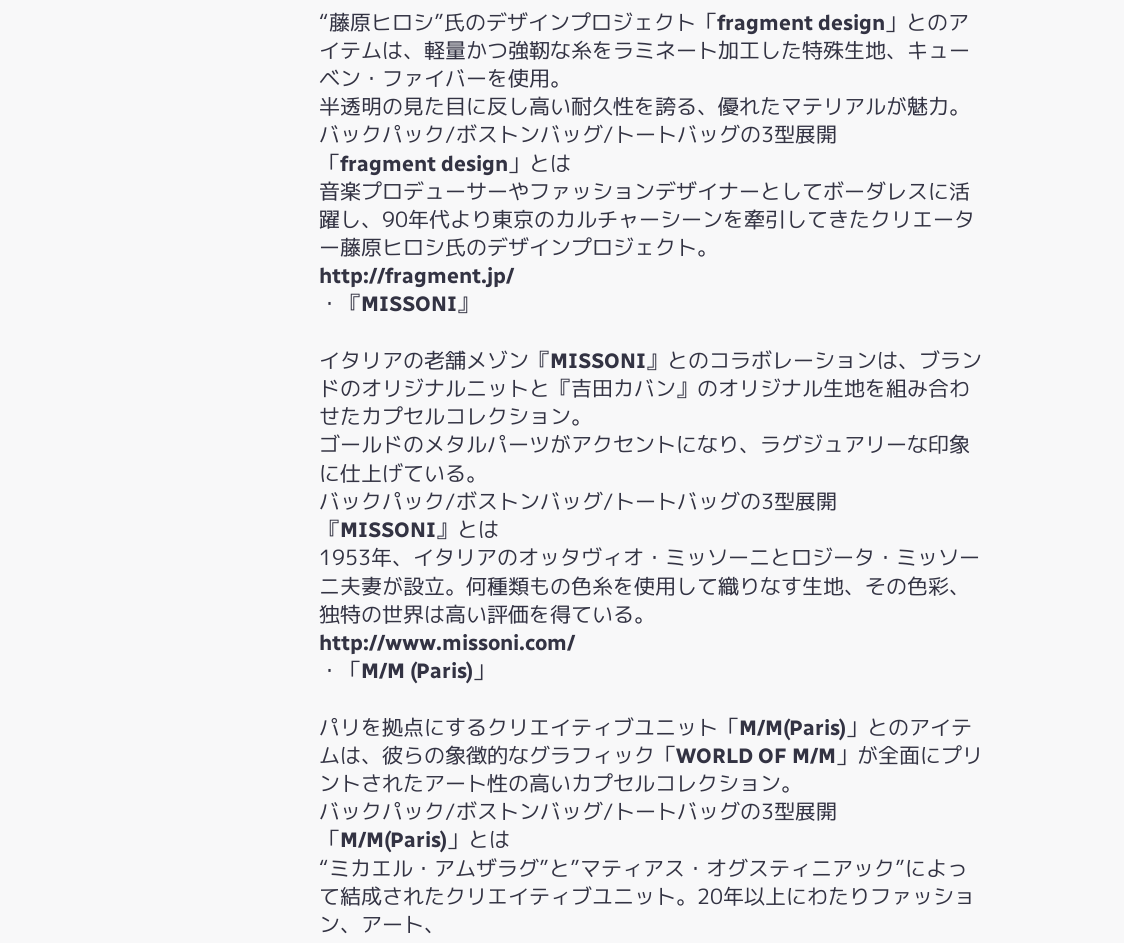“藤原ヒロシ”氏のデザインプロジェクト「fragment design」とのアイテムは、軽量かつ強靭な糸をラミネート加工した特殊生地、キューベン・ファイバーを使用。
半透明の見た目に反し高い耐久性を誇る、優れたマテリアルが魅力。
バックパック/ボストンバッグ/トートバッグの3型展開
「fragment design」とは
音楽プロデューサーやファッションデザイナーとしてボーダレスに活躍し、90年代より東京のカルチャーシーンを牽引してきたクリエーター藤原ヒロシ氏のデザインプロジェクト。
http://fragment.jp/
・『MISSONI』

イタリアの老舗メゾン『MISSONI』とのコラボレーションは、ブランドのオリジナルニットと『吉田カバン』のオリジナル生地を組み合わせたカプセルコレクション。
ゴールドのメタルパーツがアクセントになり、ラグジュアリーな印象に仕上げている。
バックパック/ボストンバッグ/トートバッグの3型展開
『MISSONI』とは
1953年、イタリアのオッタヴィオ・ミッソーニとロジータ・ミッソーニ夫妻が設立。何種類もの色糸を使用して織りなす生地、その色彩、独特の世界は高い評価を得ている。
http://www.missoni.com/
・「M/M (Paris)」

パリを拠点にするクリエイティブユニット「M/M(Paris)」とのアイテムは、彼らの象徴的なグラフィック「WORLD OF M/M」が全面にプリントされたアート性の高いカプセルコレクション。
バックパック/ボストンバッグ/トートバッグの3型展開
「M/M(Paris)」とは
“ミカエル・アムザラグ”と”マティアス・オグスティニアック”によって結成されたクリエイティブユニット。20年以上にわたりファッション、アート、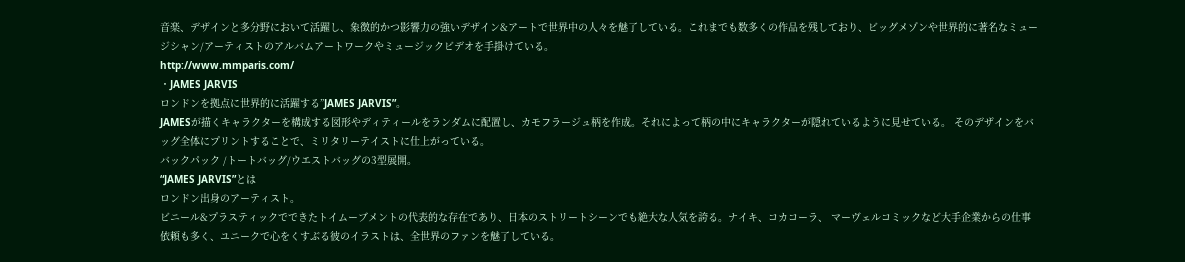音楽、デザインと多分野において活躍し、象徴的かつ影響力の強いデザイン&アートで世界中の人々を魅了している。これまでも数多くの作品を残しており、ビッグメゾンや世界的に著名なミュージシャン/アーティストのアルバムアートワークやミュージックビデオを手掛けている。
http://www.mmparis.com/
・JAMES JARVIS
ロンドンを拠点に世界的に活躍する”JAMES JARVIS”。
JAMESが描くキャラクターを構成する図形やディティールをランダムに配置し、カモフラージュ柄を作成。それによって柄の中にキャラクターが隠れているように見せている。 そのデザインをバッグ全体にプリントすることで、ミリタリーテイストに仕上がっている。
バックパック /トートバッグ/ウエストバッグの3型展開。
“JAMES JARVIS”とは
ロンドン出身のアーティスト。
ビニール&プラスティックでできたトイムーブメントの代表的な存在であり、日本のストリートシーンでも絶大な人気を誇る。ナイキ、コカコーラ、 マーヴェルコミックなど大手企業からの仕事依頼も多く、ユニークで心をくすぶる彼のイラストは、全世界のファンを魅了している。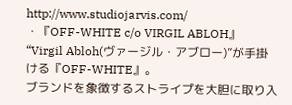http://www.studiojarvis.com/
・『OFF-WHITE c/o VIRGIL ABLOH』
“Virgil Abloh(ヴァージル・アブロー)”が手掛ける『OFF-WHITE』。
ブランドを象徴するストライプを大胆に取り入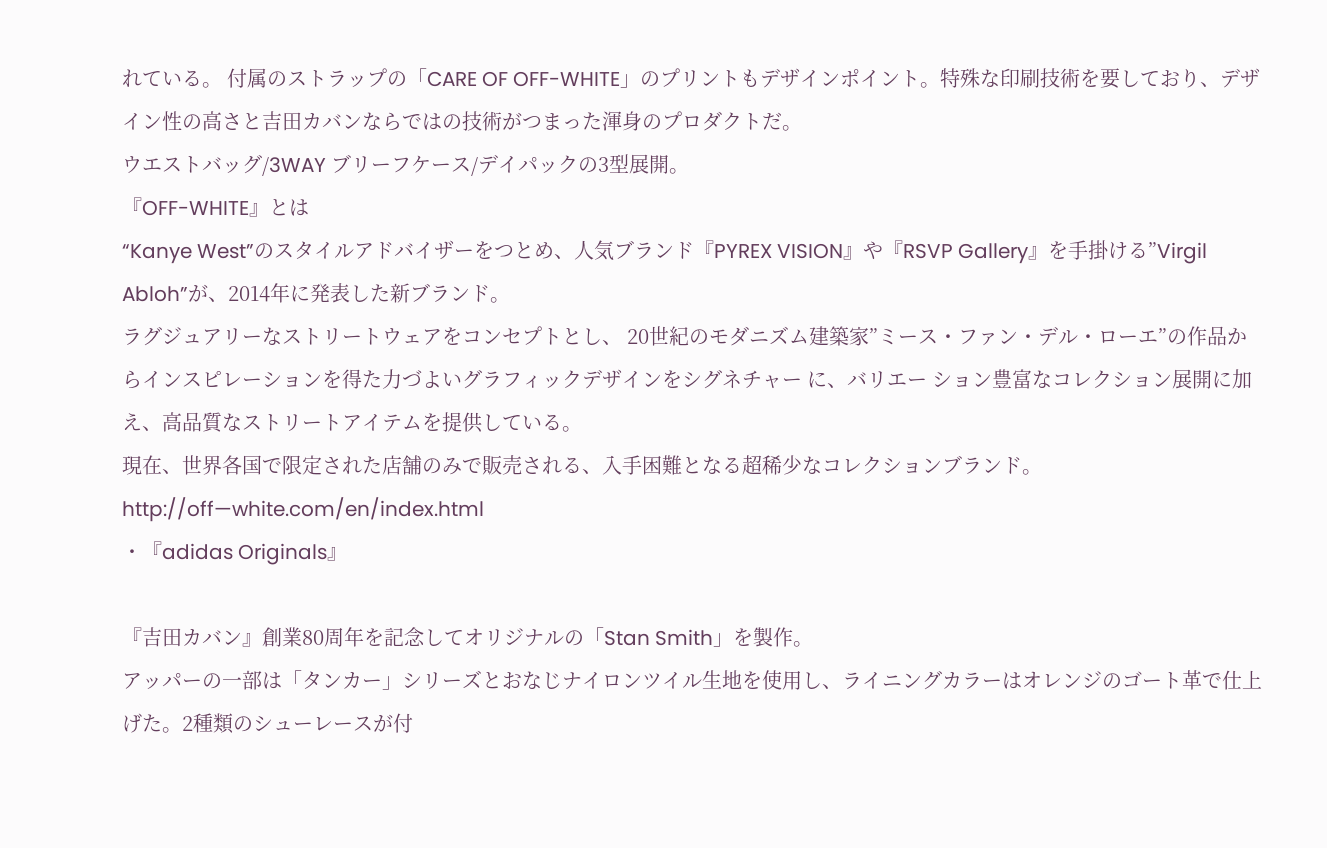れている。 付属のストラップの「CARE OF OFF-WHITE」のプリントもデザインポイント。特殊な印刷技術を要しており、デザイン性の高さと吉田カバンならではの技術がつまった渾身のプロダクトだ。
ウエストバッグ/3WAY ブリーフケース/デイパックの3型展開。
『OFF-WHITE』とは
“Kanye West”のスタイルアドバイザーをつとめ、人気ブランド『PYREX VISION』や『RSVP Gallery』を手掛ける”Virgil Abloh”が、2014年に発表した新ブランド。
ラグジュアリーなストリートウェアをコンセプトとし、 20世紀のモダニズム建築家”ミース・ファン・デル・ローエ”の作品からインスピレーションを得た力づよいグラフィックデザインをシグネチャー に、バリエー ション豊富なコレクション展開に加え、高品質なストリートアイテムを提供している。
現在、世界各国で限定された店舗のみで販売される、入手困難となる超稀少なコレクションブランド。
http://off—white.com/en/index.html
・『adidas Originals』

『吉田カバン』創業80周年を記念してオリジナルの「Stan Smith」を製作。
アッパーの一部は「タンカー」シリーズとおなじナイロンツイル生地を使用し、ライニングカラーはオレンジのゴート革で仕上げた。2種類のシューレースが付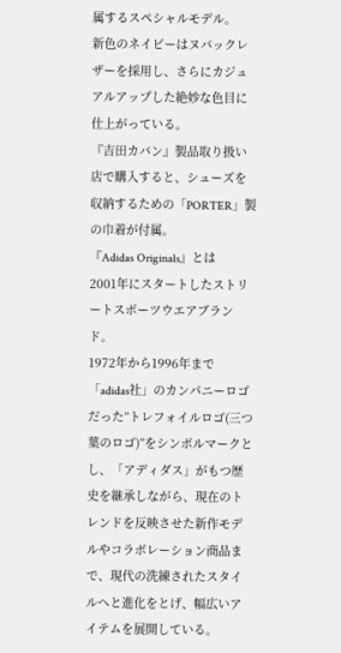属するスペシャルモデル。
新色のネイビーはヌバックレザーを採用し、さらにカジュアルアップした絶妙な色目に仕上がっている。
『吉田カバン』製品取り扱い店で購入すると、シューズを収納するための「PORTER」製の巾着が付属。
『Adidas Originals』とは
2001年にスタートしたストリートスポーツウエアブランド。
1972年から1996年まで「adidas社」のカンパニーロゴだった”トレフォイルロゴ(三つ葉のロゴ)”をシンボルマークとし、「アディダス」がもつ歴史を継承しながら、現在のトレンドを反映させた新作モデルやコラボレーション商品まで、現代の洗練されたスタイルへと進化をとげ、幅広いアイテムを展開している。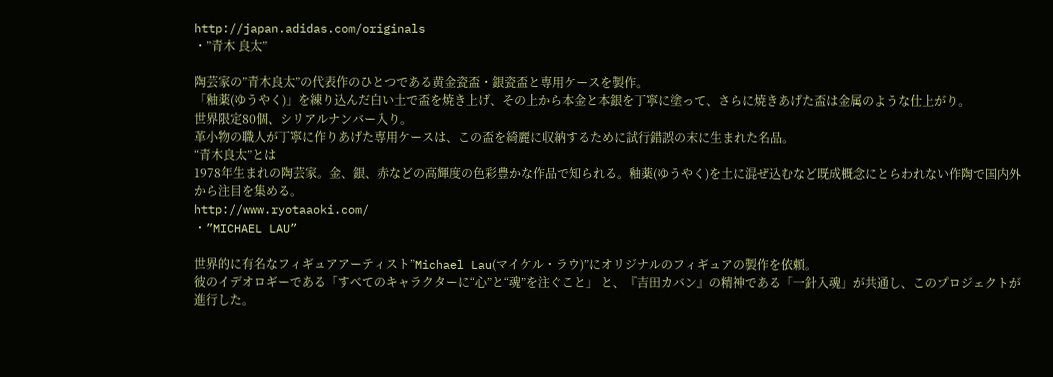http://japan.adidas.com/originals
・”青木 良太”

陶芸家の”青木良太”の代表作のひとつである黄金瓷盃・銀瓷盃と専用ケースを製作。
「釉薬(ゆうやく)」を練り込んだ白い土で盃を焼き上げ、その上から本金と本銀を丁寧に塗って、さらに焼きあげた盃は金属のような仕上がり。
世界限定80個、シリアルナンバー入り。
革小物の職人が丁寧に作りあげた専用ケースは、この盃を綺麗に収納するために試行錯誤の末に生まれた名品。
“青木良太”とは
1978年生まれの陶芸家。金、銀、赤などの高輝度の色彩豊かな作品で知られる。釉薬(ゆうやく)を土に混ぜ込むなど既成概念にとらわれない作陶で国内外から注目を集める。
http://www.ryotaaoki.com/
・”MICHAEL LAU”

世界的に有名なフィギュアアーティスト”Michael Lau(マイケル・ラウ)”にオリジナルのフィギュアの製作を依頼。
彼のイデオロギーである「すべてのキャラクターに“心”と“魂”を注ぐこと」 と、『吉田カバン』の精神である「一針入魂」が共通し、このプロジェクトが進行した。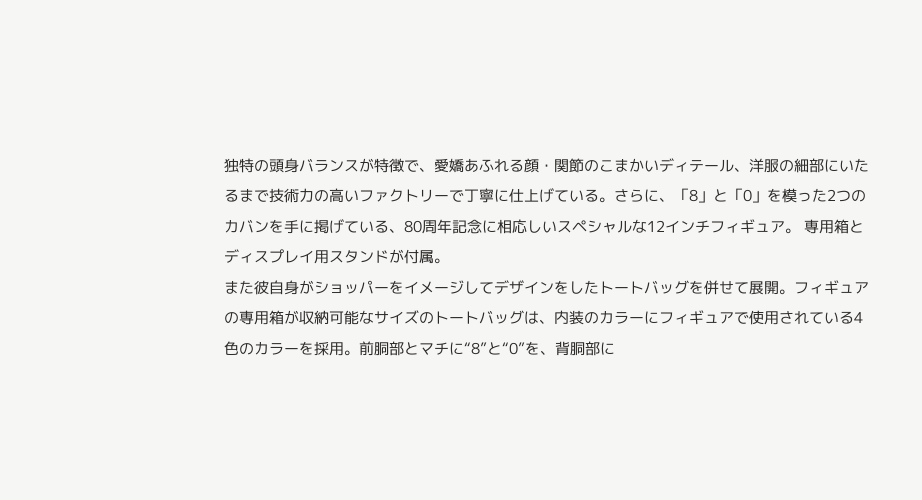独特の頭身バランスが特徴で、愛嬌あふれる顔・関節のこまかいディテール、洋服の細部にいたるまで技術力の高いファクトリーで丁寧に仕上げている。さらに、「8」と「0」を模った2つのカバンを手に掲げている、80周年記念に相応しいスペシャルな12インチフィギュア。 専用箱とディスプレイ用スタンドが付属。
また彼自身がショッパーをイメージしてデザインをしたトートバッグを併せて展開。フィギュアの専用箱が収納可能なサイズのトートバッグは、内装のカラーにフィギュアで使用されている4色のカラーを採用。前胴部とマチに“8”と“0”を、背胴部に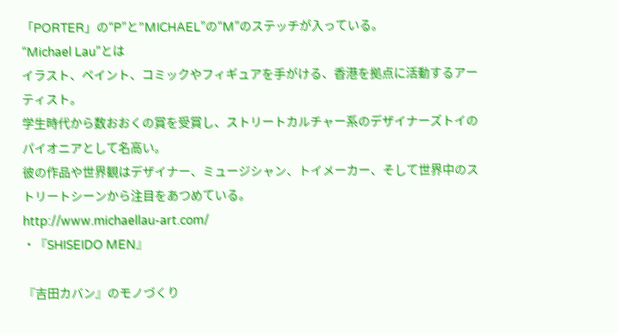「PORTER」の“P”と”MICHAEL”の“M”のステッチが入っている。
“Michael Lau”とは
イラスト、ペイント、コミックやフィギュアを手がける、香港を拠点に活動するアーティスト。
学生時代から数おおくの賞を受賞し、ストリートカルチャー系のデザイナーズトイのパイオニアとして名高い。
彼の作品や世界観はデザイナー、ミュージシャン、トイメーカー、そして世界中のストリートシーンから注目をあつめている。
http://www.michaellau-art.com/
・『SHISEIDO MEN』

『吉田カバン』のモノづくり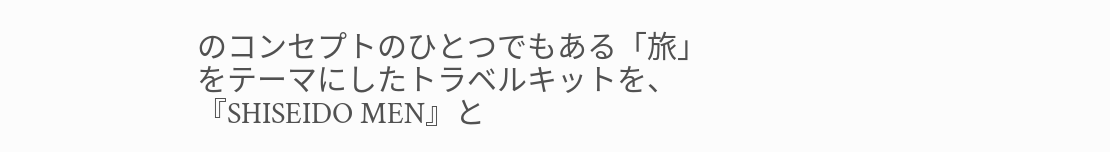のコンセプトのひとつでもある「旅」をテーマにしたトラベルキットを、『SHISEIDO MEN』と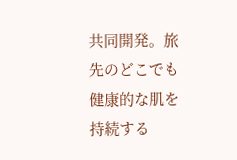共同開発。旅先のどこでも健康的な肌を持続する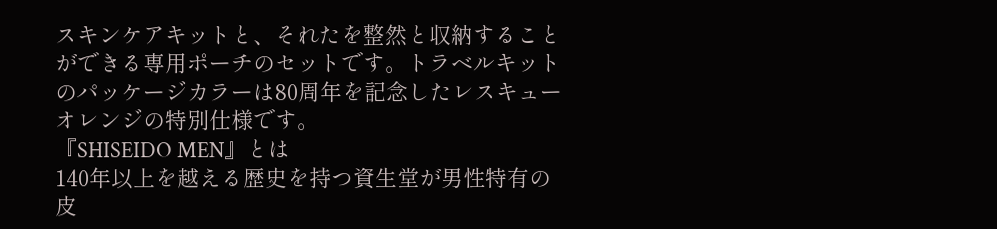スキンケアキットと、それたを整然と収納することができる専用ポーチのセットです。トラベルキットのパッケージカラーは80周年を記念したレスキューオレンジの特別仕様です。
『SHISEIDO MEN』とは
140年以上を越える歴史を持つ資生堂が男性特有の皮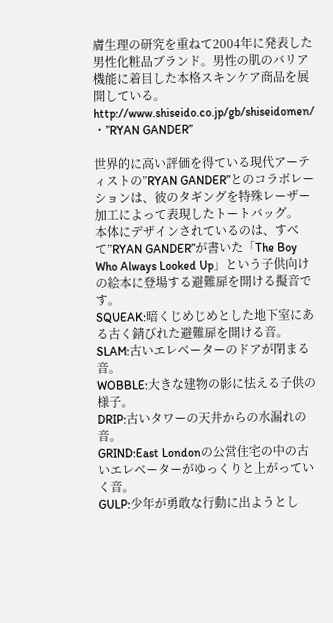膚生理の研究を重ねて2004年に発表した男性化粧品ブランド。男性の肌のバリア機能に着目した本格スキンケア商品を展開している。
http://www.shiseido.co.jp/gb/shiseidomen/
・”RYAN GANDER”

世界的に高い評価を得ている現代アーティストの”RYAN GANDER”とのコラボレーションは、彼のタギングを特殊レーザー加工によって表現したトートバッグ。
本体にデザインされているのは、すべて”RYAN GANDER”が書いた「The Boy Who Always Looked Up」という子供向けの絵本に登場する避難扉を開ける擬音です。
SQUEAK:暗くじめじめとした地下室にある古く錆びれた避難扉を開ける音。
SLAM:古いエレベーターのドアが閉まる音。
WOBBLE:大きな建物の影に怯える子供の様子。
DRIP:古いタワーの天井からの水漏れの音。
GRIND:East Londonの公営住宅の中の古いエレベーターがゆっくりと上がっていく音。
GULP:少年が勇敢な行動に出ようとし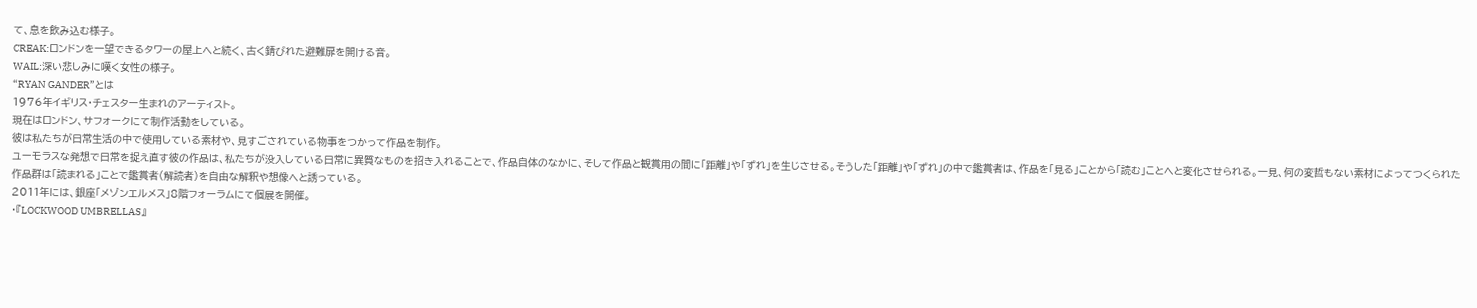て、息を飲み込む様子。
CREAK:ロンドンを一望できるタワーの屋上へと続く、古く錆びれた避難扉を開ける音。
WAIL:深い悲しみに嘆く女性の様子。
“RYAN GANDER”とは
1976年イギリス・チェスター生まれのアーティスト。
現在はロンドン、サフォークにて制作活動をしている。
彼は私たちが日常生活の中で使用している素材や、見すごされている物事をつかって作品を制作。
ユーモラスな発想で日常を捉え直す彼の作品は、私たちが没入している日常に異質なものを招き入れることで、作品自体のなかに、そして作品と観賞用の間に「距離」や「ずれ」を生じさせる。そうした「距離」や「ずれ」の中で鑑賞者は、作品を「見る」ことから「読む」ことへと変化させられる。一見、何の変哲もない素材によってつくられた作品群は「読まれる」ことで鑑賞者(解読者)を自由な解釈や想像へと誘っている。
2011年には、銀座「メゾンエルメス」8階フォーラムにて個展を開催。
・『LOCKWOOD UMBRELLAS』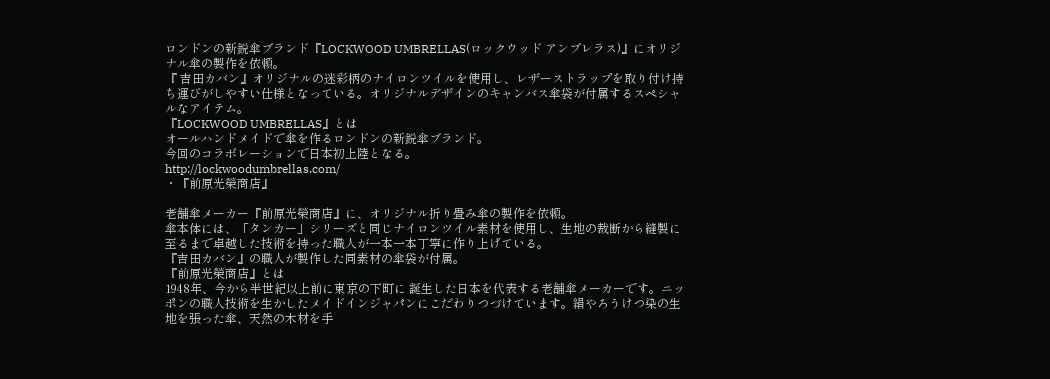ロンドンの新鋭傘ブランド『LOCKWOOD UMBRELLAS(ロックウッド アンブレラス)』にオリジナル傘の製作を依頼。
『 吉田カバン』オリジナルの迷彩柄のナイロンツイルを使用し、レザーストラップを取り付け持ち運びがしやすい仕様となっている。オリジナルデザインのキャンバス傘袋が付属するスペシャルなアイテム。
『LOCKWOOD UMBRELLAS』とは
オールハンドメイドで傘を作るロンドンの新鋭傘ブランド。
今回のコラボレーションで日本初上陸となる。
http://lockwoodumbrellas.com/
・『前原光榮商店』

老舗傘メーカー『前原光榮商店』に、オリジナル折り畳み傘の製作を依頼。
傘本体には、「タンカー」シリーズと同じナイロンツイル素材を使用し、生地の裁断から縫製に至るまで卓越した技術を持った職人が一本一本丁寧に作り上げている。
『吉田カバン』の職人が製作した同素材の傘袋が付属。
『前原光榮商店』とは
1948年、今から半世紀以上前に東京の下町に 誕生した日本を代表する老舗傘メーカーです。ニッポンの職人技術を生かしたメイドインジャパンにこだわりつづけています。絹やろうけつ染の生地を張った傘、天然の木材を手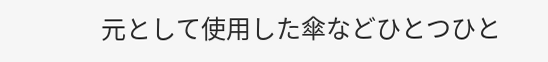元として使用した傘などひとつひと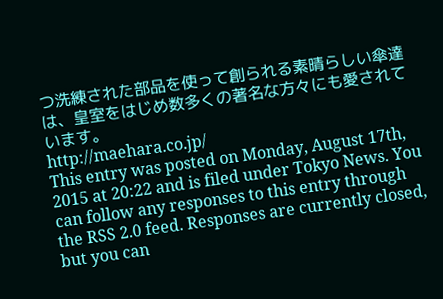つ洗練された部品を使って創られる素晴らしい傘達は、皇室をはじめ数多くの著名な方々にも愛されています。
http://maehara.co.jp/
This entry was posted on Monday, August 17th, 2015 at 20:22 and is filed under Tokyo News. You can follow any responses to this entry through the RSS 2.0 feed. Responses are currently closed, but you can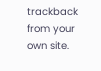trackback from your own site.